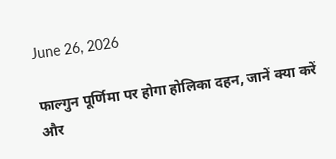June 26, 2026

फाल्गुन पूर्णिमा पर होगा होलिका दहन, जानें क्या करें और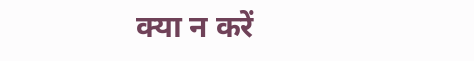क्या न करें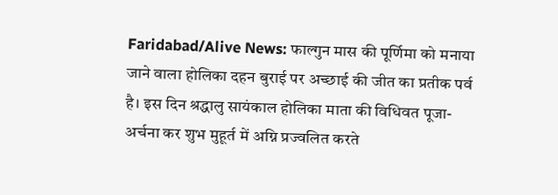Faridabad/Alive News: फाल्गुन मास की पूर्णिमा को मनाया जाने वाला होलिका दहन बुराई पर अच्छाई की जीत का प्रतीक पर्व है। इस दिन श्रद्धालु सायंकाल होलिका माता की विधिवत पूजा-अर्चना कर शुभ मुहूर्त में अग्नि प्रज्वलित करते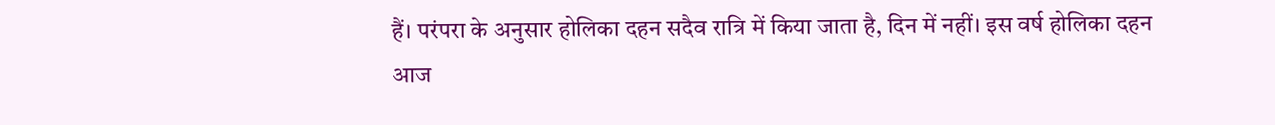हैं। परंपरा के अनुसार होलिका दहन सदैव रात्रि में किया जाता है, दिन में नहीं। इस वर्ष होलिका दहन आज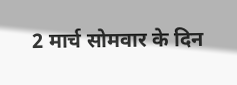2 मार्च सोमवार के दिन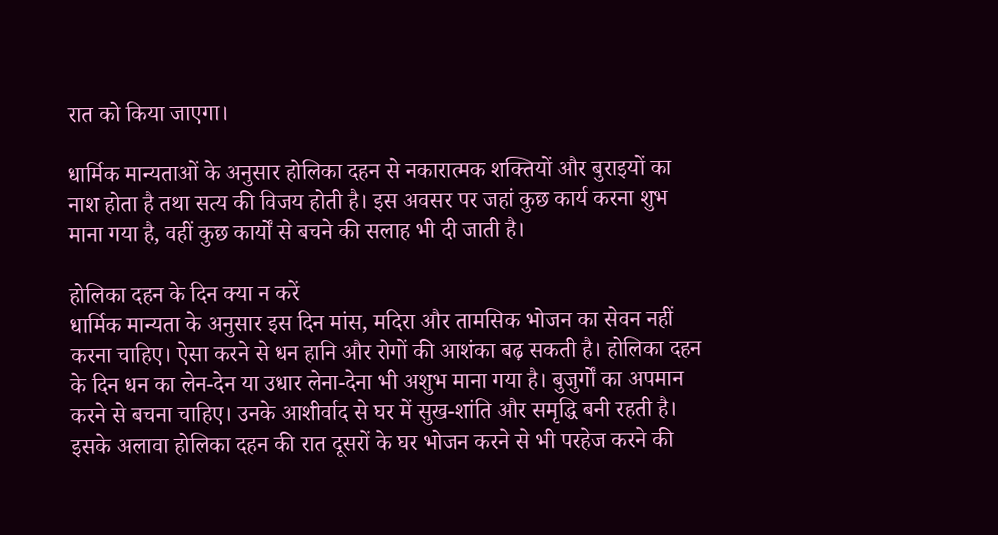रात को किया जाएगा।

धार्मिक मान्यताओं के अनुसार होलिका दहन से नकारात्मक शक्तियों और बुराइयों का नाश होता है तथा सत्य की विजय होती है। इस अवसर पर जहां कुछ कार्य करना शुभ माना गया है, वहीं कुछ कार्यों से बचने की सलाह भी दी जाती है।

होलिका दहन के दिन क्या न करें
धार्मिक मान्यता के अनुसार इस दिन मांस, मदिरा और तामसिक भोजन का सेवन नहीं करना चाहिए। ऐसा करने से धन हानि और रोगों की आशंका बढ़ सकती है। होलिका दहन के दिन धन का लेन-देन या उधार लेना-देना भी अशुभ माना गया है। बुजुर्गों का अपमान करने से बचना चाहिए। उनके आशीर्वाद से घर में सुख-शांति और समृद्धि बनी रहती है। इसके अलावा होलिका दहन की रात दूसरों के घर भोजन करने से भी परहेज करने की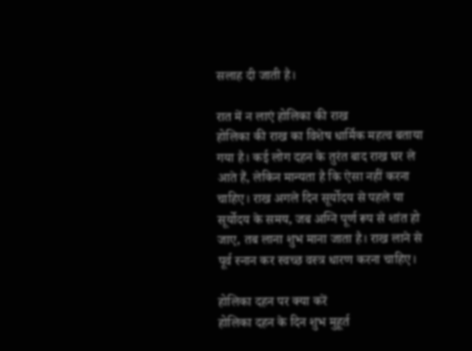सलाह दी जाती है।

रात में न लाएं होलिका की राख
होलिका की राख का विशेष धार्मिक महत्व बताया गया है। कई लोग दहन के तुरंत बाद राख घर ले आते हैं, लेकिन मान्यता है कि ऐसा नहीं करना चाहिए। राख अगले दिन सूर्योदय से पहले या सूर्योदय के समय, जब अग्नि पूर्ण रूप से शांत हो जाए, तब लाना शुभ माना जाता है। राख लाने से पूर्व स्नान कर स्वच्छ वस्त्र धारण करना चाहिए।

होलिका दहन पर क्या करें
होलिका दहन के दिन शुभ मुहूर्त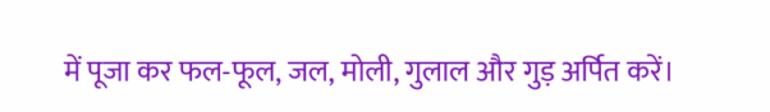में पूजा कर फल-फूल, जल, मोली, गुलाल और गुड़ अर्पित करें।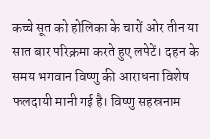कच्चे सूत को होलिका के चारों ओर तीन या सात बार परिक्रमा करते हुए लपेटें। दहन के समय भगवान विष्णु की आराधना विशेष फलदायी मानी गई है। विष्णु सहस्रनाम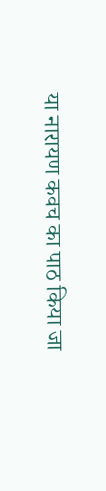या नारायण कवच का पाठ किया जा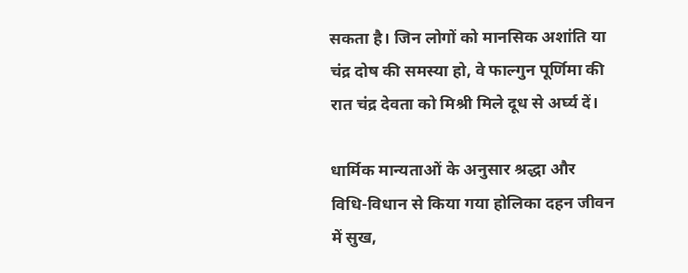सकता है। जिन लोगों को मानसिक अशांति या चंद्र दोष की समस्या हो, वे फाल्गुन पूर्णिमा की रात चंद्र देवता को मिश्री मिले दूध से अर्घ्य दें।

धार्मिक मान्यताओं के अनुसार श्रद्धा और विधि-विधान से किया गया होलिका दहन जीवन में सुख,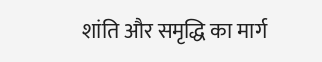शांति और समृद्धि का मार्ग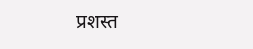प्रशस्त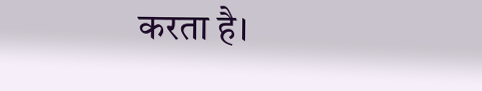करता है।